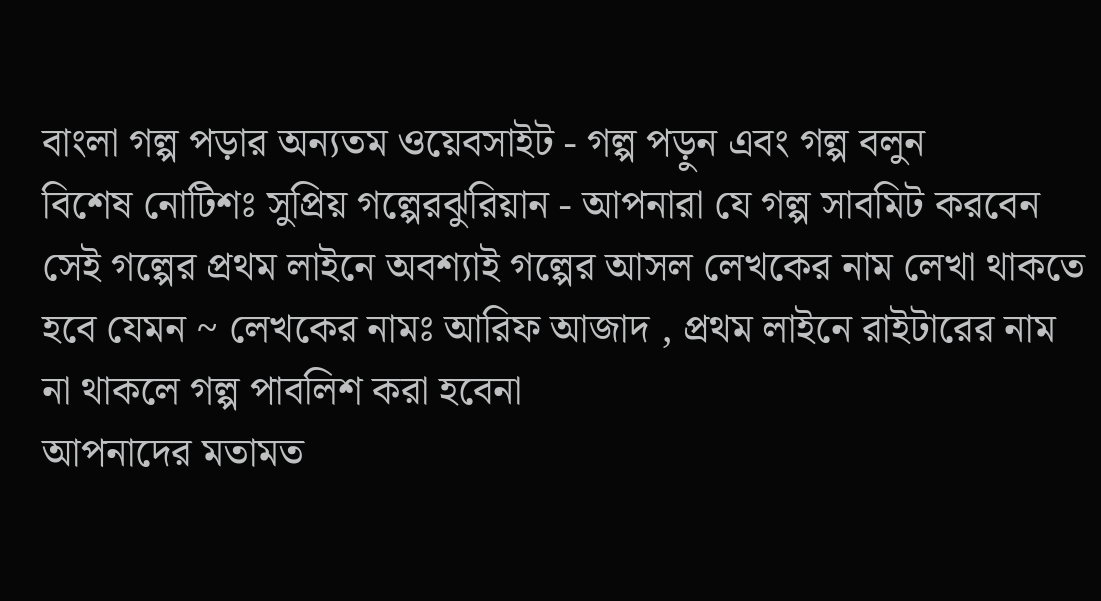বাংলা গল্প পড়ার অন্যতম ওয়েবসাইট - গল্প পড়ুন এবং গল্প বলুন
বিশেষ নোটিশঃ সুপ্রিয় গল্পেরঝুরিয়ান - আপনারা যে গল্প সাবমিট করবেন সেই গল্পের প্রথম লাইনে অবশ্যাই গল্পের আসল লেখকের নাম লেখা থাকতে হবে যেমন ~ লেখকের নামঃ আরিফ আজাদ , প্রথম লাইনে রাইটারের নাম না থাকলে গল্প পাবলিশ করা হবেনা
আপনাদের মতামত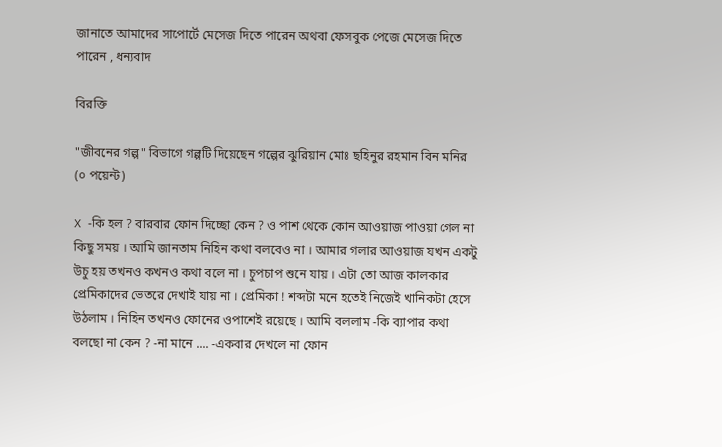জানাতে আমাদের সাপোর্টে মেসেজ দিতে পারেন অথবা ফেসবুক পেজে মেসেজ দিতে পারেন , ধন্যবাদ

বিরক্তি

"জীবনের গল্প" বিভাগে গল্পটি দিয়েছেন গল্পের ঝুরিয়ান মোঃ ছহিনুর রহমান বিন মনির (০ পয়েন্ট)

X -কি হল ? বারবার ফোন দিচ্ছো কেন ? ও পাশ থেকে কোন আওয়াজ পাওয়া গেল না কিছু সময় । আমি জানতাম নিহিন কথা বলবেও না । আমার গলার আওয়াজ যখন একটু উচু হয় তখনও কখনও কথা বলে না । চুপচাপ শুনে যায় । এটা তো আজ কালকার প্রেমিকাদের ভেতরে দেখাই যায় না । প্রেমিকা ! শব্দটা মনে হতেই নিজেই খানিকটা হেসে উঠলাম । নিহিন তখনও ফোনের ওপাশেই রয়েছে । আমি বললাম -কি ব্যাপার কথা বলছো না কেন ? -না মানে .... -একবার দেখলে না ফোন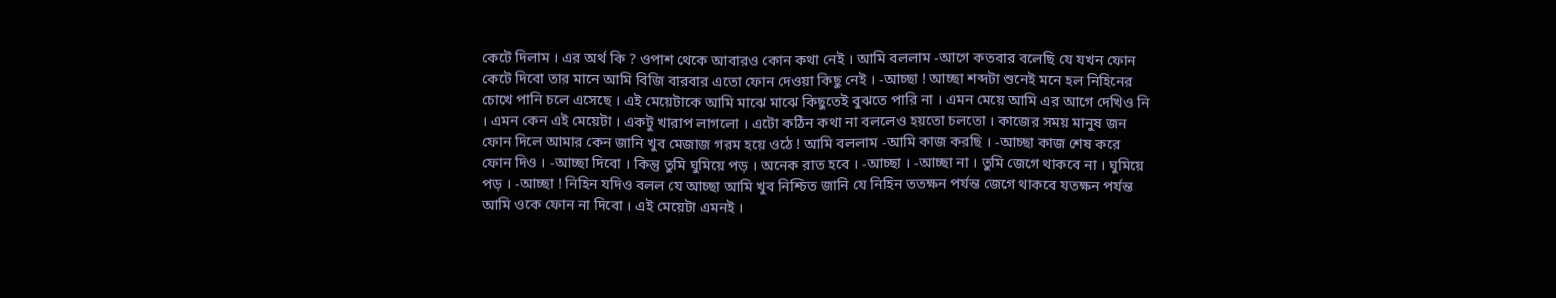কেটে দিলাম । এর অর্থ কি ? ওপাশ থেকে আবারও কোন কথা নেই । আমি বললাম -আগে কতবার বলেছি যে যখন ফোন কেটে দিবো তার মানে আমি বিজি বারবার এতো ফোন দেওয়া কিছু নেই । -আচ্ছা ! আচ্ছা শব্দটা শুনেই মনে হল নিহিনের চোখে পানি চলে এসেছে । এই মেয়েটাকে আমি মাঝে মাঝে কিছুতেই বুঝতে পারি না । এমন মেয়ে আমি এর আগে দেখিও নি । এমন কেন এই মেয়েটা । একটু খারাপ লাগলো । এটো কঠিন কথা না বললেও হয়তো চলতো । কাজের সময় মানুষ জন ফোন দিলে আমার কেন জানি খুব মেজাজ গরম হয়ে ওঠে ! আমি বললাম -আমি কাজ করছি । -আচ্ছা কাজ শেষ করে ফোন দিও । -আচ্ছা দিবো । কিন্তু তুমি ঘুমিয়ে পড় । অনেক রাত হবে । -আচ্ছা । -আচ্ছা না । তুমি জেগে থাকবে না । ঘুমিয়ে পড় । -আচ্ছা ! নিহিন যদিও বলল যে আচ্ছা আমি খুব নিশ্চিত জানি যে নিহিন ততক্ষন পর্যন্ত জেগে থাকবে যতক্ষন পর্যন্ত আমি ওকে ফোন না দিবো । এই মেয়েটা এমনই ।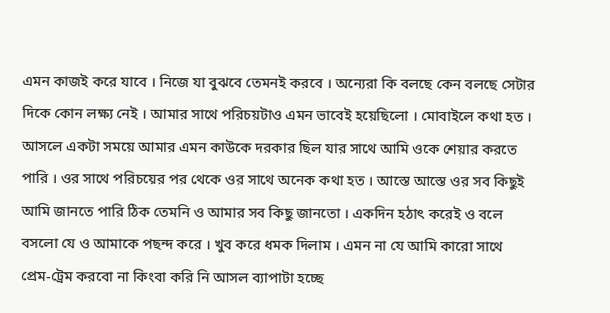এমন কাজই করে যাবে । নিজে যা বুঝবে তেমনই করবে । অন্যেরা কি বলছে কেন বলছে সেটার দিকে কোন লক্ষ্য নেই । আমার সাথে পরিচয়টাও এমন ভাবেই হয়েছিলো । মোবাইলে কথা হত । আসলে একটা সময়ে আমার এমন কাউকে দরকার ছিল যার সাথে আমি ওকে শেয়ার করতে পারি । ওর সাথে পরিচয়ের পর থেকে ওর সাথে অনেক কথা হত । আস্তে আস্তে ওর সব কিছুই আমি জানতে পারি ঠিক তেমনি ও আমার সব কিছু জানতো । একদিন হঠাৎ করেই ও বলে বসলো যে ও আমাকে পছন্দ করে । খুব করে ধমক দিলাম । এমন না যে আমি কারো সাথে প্রেম-ট্রেম করবো না কিংবা করি নি আসল ব্যাপাটা হচ্ছে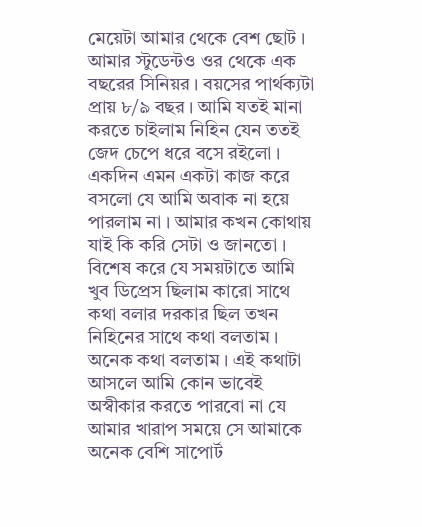মেয়েটা আমার থেকে বেশ ছোট । আমার স্টুডেন্টও ওর থেকে এক বছরের সিনিয়র । বয়সের পার্থক্যটা প্রায় ৮/৯ বছর । আমি যতই মানা করতে চাইলাম নিহিন যেন ততই জেদ চেপে ধরে বসে রইলো । একদিন এমন একটা কাজ করে বসলো যে আমি অবাক না হয়ে পারলাম না । আমার কখন কোথায় যাই কি করি সেটা ও জানতো । বিশেষ করে যে সময়টাতে আমি খুব ডিপ্রেস ছিলাম কারো সাথে কথা বলার দরকার ছিল তখন নিহিনের সাথে কথা বলতাম । অনেক কথা বলতাম । এই কথাটা আসলে আমি কোন ভাবেই অস্বীকার করতে পারবো না যে আমার খারাপ সময়ে সে আমাকে অনেক বেশি সাপোর্ট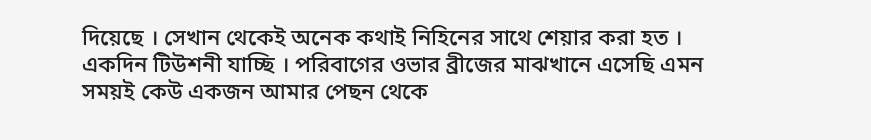দিয়েছে । সেখান থেকেই অনেক কথাই নিহিনের সাথে শেয়ার করা হত । একদিন টিউশনী যাচ্ছি । পরিবাগের ওভার ব্রীজের মাঝখানে এসেছি এমন সময়ই কেউ একজন আমার পেছন থেকে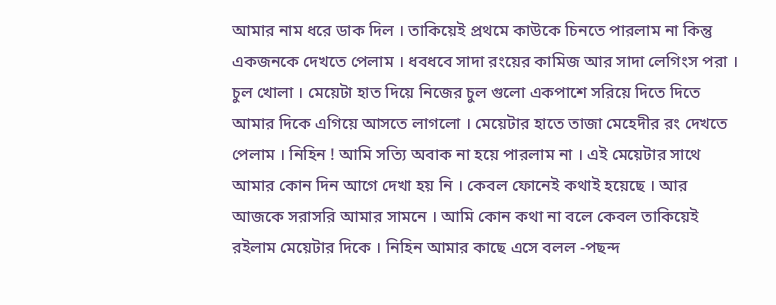আমার নাম ধরে ডাক দিল । তাকিয়েই প্রথমে কাউকে চিনতে পারলাম না কিন্তু একজনকে দেখতে পেলাম । ধবধবে সাদা রংয়ের কামিজ আর সাদা লেগিংস পরা । চুল খোলা । মেয়েটা হাত দিয়ে নিজের চুল গুলো একপাশে সরিয়ে দিতে দিতে আমার দিকে এগিয়ে আসতে লাগলো । মেয়েটার হাতে তাজা মেহেদীর রং দেখতে পেলাম । নিহিন ! আমি সত্যি অবাক না হয়ে পারলাম না । এই মেয়েটার সাথে আমার কোন দিন আগে দেখা হয় নি । কেবল ফোনেই কথাই হয়েছে । আর আজকে সরাসরি আমার সামনে । আমি কোন কথা না বলে কেবল তাকিয়েই রইলাম মেয়েটার দিকে । নিহিন আমার কাছে এসে বলল -পছন্দ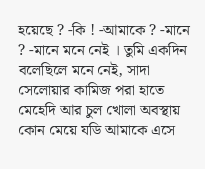হয়েছে ? -কি ! -আমাকে ? -মানে ? -মানে মনে নেই । তুমি একদিন বলেছিলে মনে নেই, সাদা সেলোয়ার কামিজ পরা হাতে মেহেদি আর চুল খোলা অবস্থায় কোন মেয়ে যডি আমাকে এসে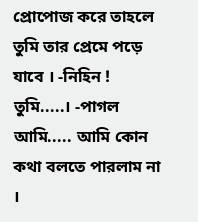প্রোপোজ করে তাহলে তুমি তার প্রেমে পড়ে যাবে । -নিহিন ! তুমি.....। -পাগল আমি..... আমি কোন কথা বলতে পারলাম না ।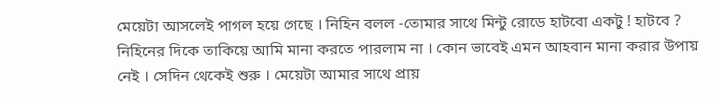মেয়েটা আসলেই পাগল হয়ে গেছে । নিহিন বলল -তোমার সাথে মিন্টু রোডে হাটবো একটু ! হাটবে ? নিহিনের দিকে তাকিয়ে আমি মানা করতে পারলাম না । কোন ভাবেই এমন আহবান মানা করার উপায় নেই । সেদিন থেকেই শুরু । মেয়েটা আমার সাথে প্রায়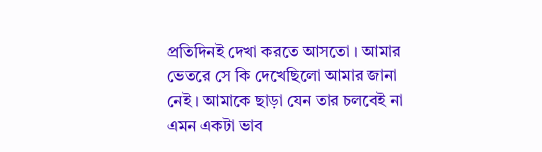প্রতিদিনই দেখা করতে আসতো । আমার ভেতরে সে কি দেখেছিলো আমার জানা নেই । আমাকে ছাড়া যেন তার চলবেই না এমন একটা ভাব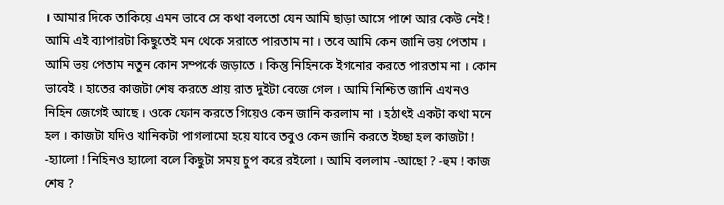। আমার দিকে তাকিয়ে এমন ভাবে সে কথা বলতো যেন আমি ছাড়া আসে পাশে আর কেউ নেই ! আমি এই ব্যাপারটা কিছুতেই মন থেকে সরাতে পারতাম না । তবে আমি কেন জানি ভয় পেতাম । আমি ভয় পেতাম নতুন কোন সম্পর্কে জড়াতে । কিন্তু নিহিনকে ইগনোর করতে পারতাম না । কোন ভাবেই । হাতের কাজটা শেষ করতে প্রায় রাত দুইটা বেজে গেল । আমি নিশ্চিত জানি এখনও নিহিন জেগেই আছে । ওকে ফোন করতে গিয়েও কেন জানি করলাম না । হঠাৎই একটা কথা মনে হল । কাজটা যদিও খানিকটা পাগলামো হয়ে যাবে তবুও কেন জানি করতে ইচ্ছা হল কাজটা ! -হ্যালো ! নিহিনও হ্যালো বলে কিছুটা সময় চুপ করে রইলো । আমি বললাম -আছো ? -হুম ! কাজ শেষ ?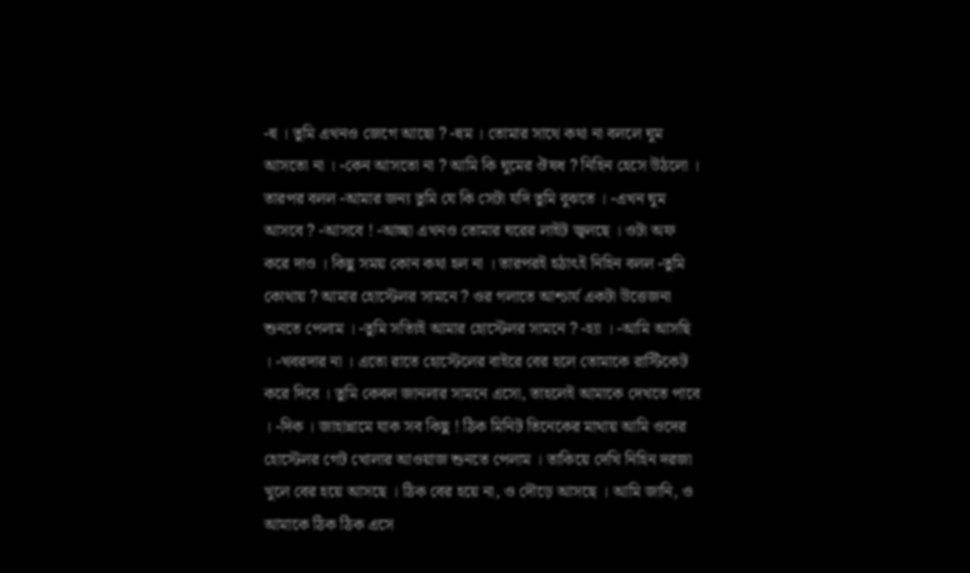-হু । তুমি এখনও জেগে আছো ? -হুম । তোমার সাথে কথা না বললে ঘুম আসতো না । -কেন আসতো না ? আমি কি ঘুমের ঔষধ ? নিহিন হেসে উঠলো । তারপর বলল -আমার জন্য তুমি যে কি সেটা যদি তুমি বুঝতে । -এখন ঘুম আসবে ? -আসবে ! -আচ্ছা এখনও তোমার ঘরের লাইট জ্বলছে । ওটা অফ করে দাও । কিছু সময় কোন কথা হল না । তারপরই হঠাৎই নিহিন বলল -তুমি কোথায় ? আমার হোস্টেলর সামনে ? ওর গলাতে আশ্চার্য একটা উত্তেজনা শুনতে পেলাম । -তুমি সত্যিই আমার হোস্টেলর সামনে ? -হ্যা । -আমি আসছি । -খবরদার না । এতো রাতে হোস্টেলের বাইরে বের হলে তোমাকে রাস্টিকেট করে দিবে । তুমি কেবল জানলার সামনে এসো, তাহলেই আমাকে দেখতে পাবে । -দিক । জাহান্নামে যাক সব কিছু ! ঠিক মিনিট তিনেকের মাথায় আমি ওদের হোস্টেলর গেট খোলার আওয়াজ শুনতে পেলাম । তাকিয়ে দেখি নিহিন দরজা খুলে বের হয়ে আসছে । ঠিক বের হয়ে না, ও দৌড়ে আসছে । আমি জানি, ও আমাকে ঠিক ঠিক এসে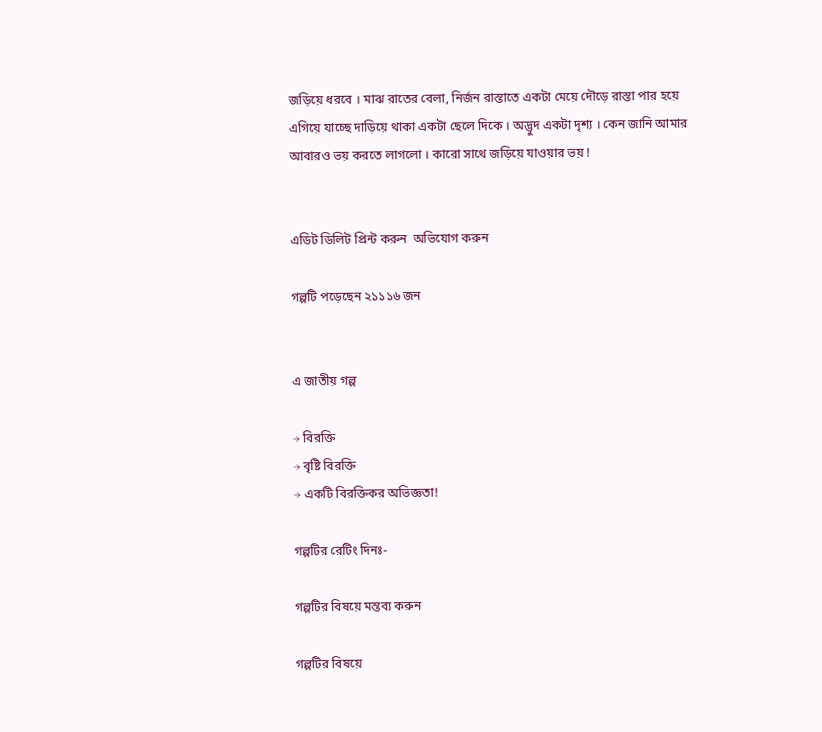জড়িয়ে ধরবে । মাঝ রাতের বেলা, নির্জন রাস্তাতে একটা মেয়ে দৌড়ে রাস্তা পার হয়ে এগিয়ে যাচ্ছে দাড়িয়ে থাকা একটা ছেলে দিকে । অদ্ভুদ একটা দৃশ্য । কেন জানি আমার আবারও ভয় করতে লাগলো । কারো সাথে জড়িয়ে যাওয়ার ভয় !


এডিট ডিলিট প্রিন্ট করুন  অভিযোগ করুন

গল্পটি পড়েছেন ২১১১৬ জন


এ জাতীয় গল্প

→ বিরক্তি
→ বৃষ্টি বিরক্তি
→ একটি বিরক্তিকর অভিজ্ঞতা!

গল্পটির রেটিং দিনঃ-

গল্পটির বিষয়ে মন্তব্য করুন

গল্পটির বিষয়ে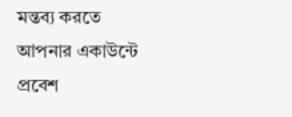মন্তব্য করতে আপনার একাউন্টে প্রবেশ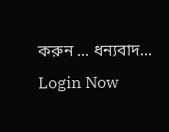করুন ... ধন্যবাদ... Login Now